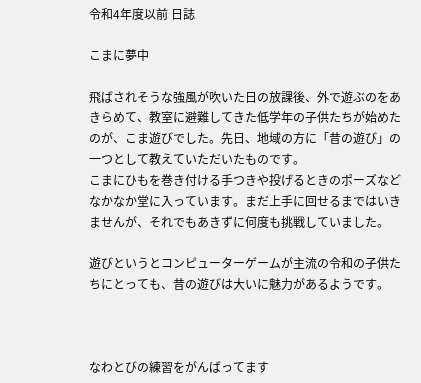令和4年度以前 日誌

こまに夢中

飛ばされそうな強風が吹いた日の放課後、外で遊ぶのをあきらめて、教室に避難してきた低学年の子供たちが始めたのが、こま遊びでした。先日、地域の方に「昔の遊び」の一つとして教えていただいたものです。
こまにひもを巻き付ける手つきや投げるときのポーズなどなかなか堂に入っています。まだ上手に回せるまではいきませんが、それでもあきずに何度も挑戦していました。

遊びというとコンピューターゲームが主流の令和の子供たちにとっても、昔の遊びは大いに魅力があるようです。



なわとびの練習をがんばってます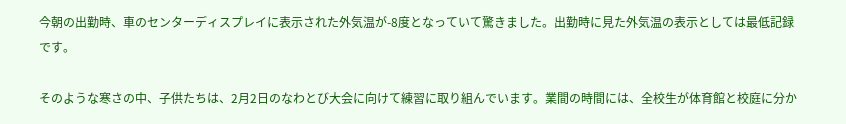今朝の出勤時、車のセンターディスプレイに表示された外気温が-8度となっていて驚きました。出勤時に見た外気温の表示としては最低記録です。

そのような寒さの中、子供たちは、2月2日のなわとび大会に向けて練習に取り組んでいます。業間の時間には、全校生が体育館と校庭に分か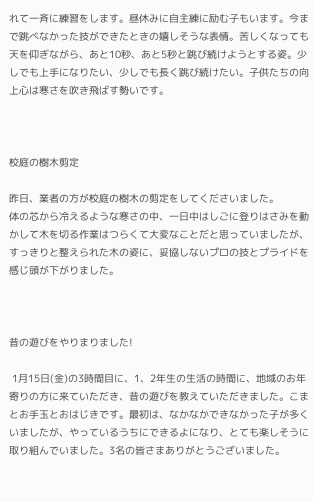れて一斉に練習をします。昼休みに自主練に励む子もいます。今まで跳べなかった技ができたときの嬉しそうな表情。苦しくなっても天を仰ぎながら、あと10秒、あと5秒と跳び続けようとする姿。少しでも上手になりたい、少しでも長く跳び続けたい。子供たちの向上心は寒さを吹き飛ばす勢いです。



校庭の樹木剪定

昨日、業者の方が校庭の樹木の剪定をしてくださいました。
体の芯から冷えるような寒さの中、一日中はしごに登りはさみを動かして木を切る作業はつらくて大変なことだと思っていましたが、すっきりと整えられた木の姿に、妥協しないプロの技とプライドを感じ頭が下がりました。



昔の遊びをやりまりました!

 1月15日(金)の3時間目に、1、2年生の生活の時間に、地域のお年寄りの方に来ていただき、昔の遊びを教えていただきました。こまとお手玉とおはじきです。最初は、なかなかできなかった子が多くいましたが、やっているうちにできるよになり、とても楽しそうに取り組んでいました。3名の皆さまありがとうございました。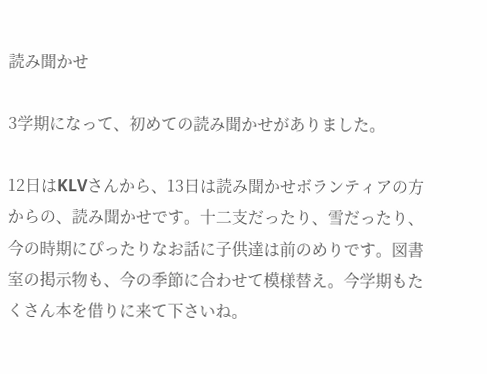読み聞かせ

3学期になって、初めての読み聞かせがありました。

12日はKLVさんから、13日は読み聞かせボランティアの方からの、読み聞かせです。十二支だったり、雪だったり、今の時期にぴったりなお話に子供達は前のめりです。図書室の掲示物も、今の季節に合わせて模様替え。今学期もたくさん本を借りに来て下さいね。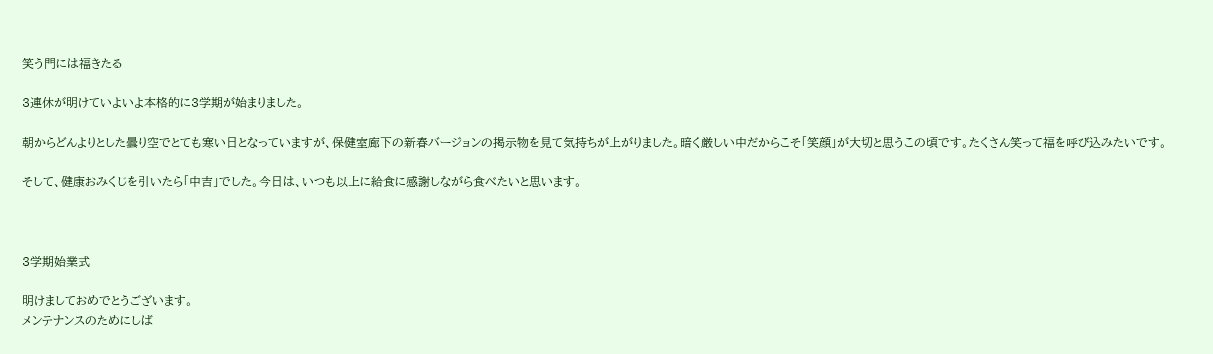笑う門には福きたる

3連休が明けていよいよ本格的に3学期が始まりました。

朝からどんよりとした曇り空でとても寒い日となっていますが、保健室廊下の新春バージョンの掲示物を見て気持ちが上がりました。暗く厳しい中だからこそ「笑顔」が大切と思うこの頃です。たくさん笑って福を呼び込みたいです。

そして、健康おみくじを引いたら「中吉」でした。今日は、いつも以上に給食に感謝しながら食べたいと思います。



3学期始業式

明けましておめでとうございます。
メンテナンスのためにしば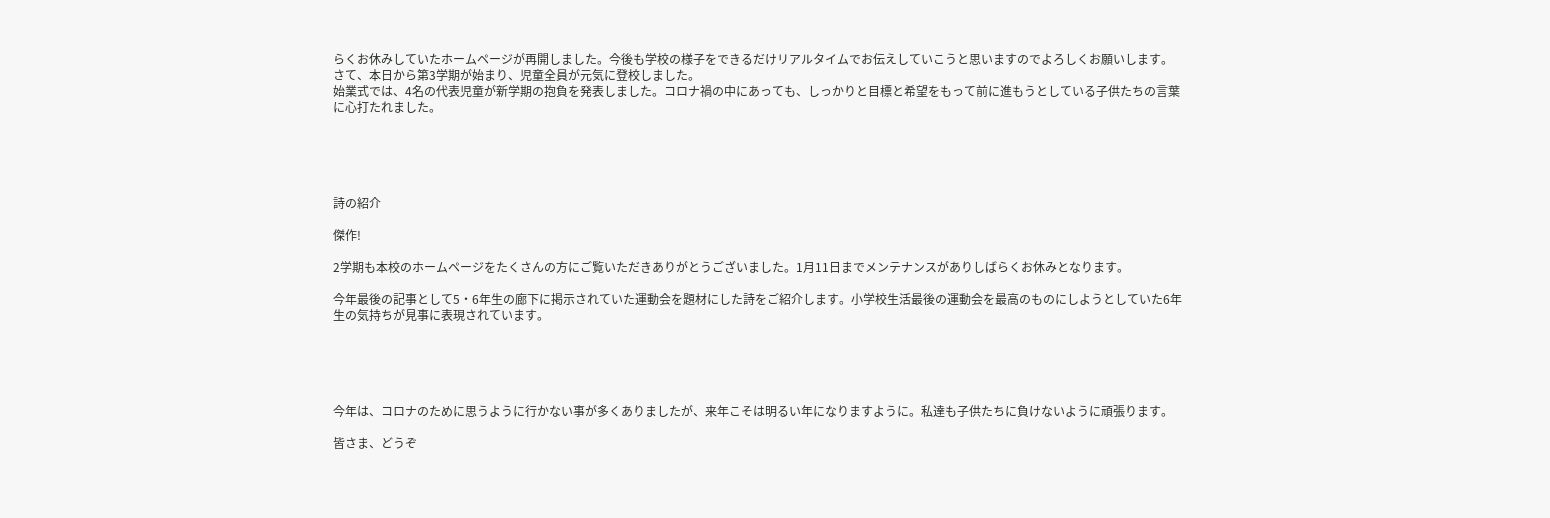らくお休みしていたホームページが再開しました。今後も学校の様子をできるだけリアルタイムでお伝えしていこうと思いますのでよろしくお願いします。
さて、本日から第3学期が始まり、児童全員が元気に登校しました。
始業式では、4名の代表児童が新学期の抱負を発表しました。コロナ禍の中にあっても、しっかりと目標と希望をもって前に進もうとしている子供たちの言葉に心打たれました。





詩の紹介

傑作!

2学期も本校のホームページをたくさんの方にご覧いただきありがとうございました。1月11日までメンテナンスがありしばらくお休みとなります。

今年最後の記事として5・6年生の廊下に掲示されていた運動会を題材にした詩をご紹介します。小学校生活最後の運動会を最高のものにしようとしていた6年生の気持ちが見事に表現されています。





今年は、コロナのために思うように行かない事が多くありましたが、来年こそは明るい年になりますように。私達も子供たちに負けないように頑張ります。

皆さま、どうぞ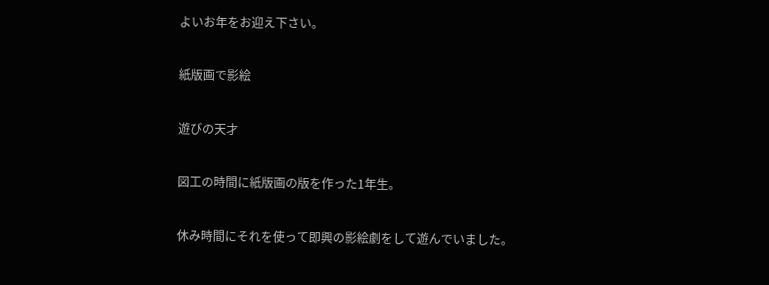よいお年をお迎え下さい。

紙版画で影絵

遊びの天才

図工の時間に紙版画の版を作った1年生。

休み時間にそれを使って即興の影絵劇をして遊んでいました。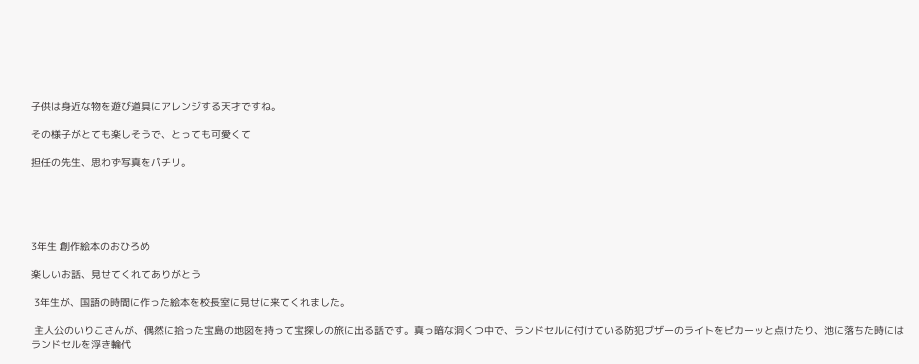子供は身近な物を遊び道具にアレンジする天才ですね。

その様子がとても楽しそうで、とっても可愛くて

担任の先生、思わず写真をパチリ。





3年生 創作絵本のおひろめ

楽しいお話、見せてくれてありがとう

 3年生が、国語の時間に作った絵本を校長室に見せに来てくれました。

 主人公のいりこさんが、偶然に拾った宝島の地図を持って宝探しの旅に出る話です。真っ暗な洞くつ中で、ランドセルに付けている防犯ブザーのライトをピカーッと点けたり、池に落ちた時にはランドセルを浮き輪代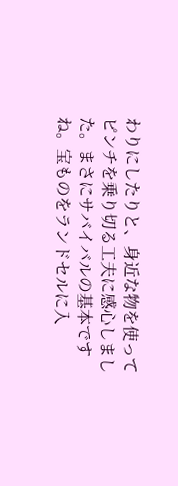わりにしたりと、身近な物を使ってピンチを乗り切る工夫に感心しました。まさにサバイバルの基本ですね。宝ものをランドセルに入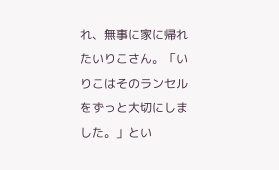れ、無事に家に帰れたいりこさん。「いりこはそのランセルをずっと大切にしました。」とい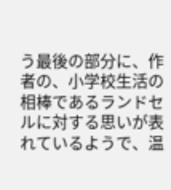う最後の部分に、作者の、小学校生活の相棒であるランドセルに対する思いが表れているようで、温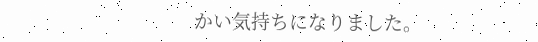かい気持ちになりました。